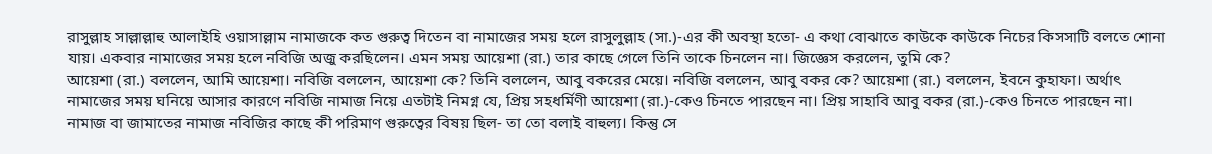রাসুল্লাহ সাল্লাল্লাহু আলাইহি ওয়াসাল্লাম নামাজকে কত গুরুত্ব দিতেন বা নামাজের সময় হলে রাসুলুল্লাহ (সা.)-এর কী অবস্থা হতো- এ কথা বোঝাতে কাউকে কাউকে নিচের কিসসাটি বলতে শোনা যায়। একবার নামাজের সময় হলে নবিজি অজু করছিলেন। এমন সময় আয়েশা (রা.) তার কাছে গেলে তিনি তাকে চিনলেন না। জিজ্ঞেস করলেন, তুমি কে?
আয়েশা (রা.) বললেন, আমি আয়েশা। নবিজি বললেন, আয়েশা কে? তিনি বললেন, আবু বকরের মেয়ে। নবিজি বললেন, আবু বকর কে? আয়েশা (রা.) বললেন, ইবনে কুহাফা। অর্থাৎ নামাজের সময় ঘনিয়ে আসার কারণে নবিজি নামাজ নিয়ে এতটাই নিমগ্ন যে, প্রিয় সহধর্মিণী আয়েশা (রা.)-কেও চিনতে পারছেন না। প্রিয় সাহাবি আবু বকর (রা.)-কেও চিনতে পারছেন না।
নামাজ বা জামাতের নামাজ নবিজির কাছে কী পরিমাণ গুরুত্বের বিষয় ছিল- তা তো বলাই বাহুল্য। কিন্তু সে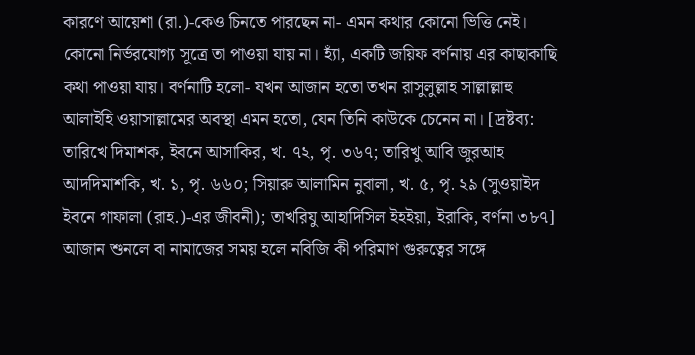কারণে আয়েশা (রা.)-কেও চিনতে পারছেন না- এমন কথার কোনো ভিত্তি নেই। কোনো নির্ভরযোগ্য সূত্রে তা পাওয়া যায় না। হ্যাঁ, একটি জয়িফ বর্ণনায় এর কাছাকাছি কথা পাওয়া যায়। বর্ণনাটি হলো- যখন আজান হতো তখন রাসুলুল্লাহ সাল্লাল্লাহু আলাইহি ওয়াসাল্লামের অবস্থা এমন হতো, যেন তিনি কাউকে চেনেন না। [দ্রষ্টব্য: তারিখে দিমাশক, ইবনে আসাকির, খ. ৭২, পৃ. ৩৬৭; তারিখু আবি জুরআহ আদদিমাশকি, খ. ১, পৃ. ৬৬০; সিয়ারু আলামিন নুবালা, খ. ৫, পৃ. ২৯ (সুওয়াইদ ইবনে গাফালা (রাহ.)-এর জীবনী); তাখরিযু আহাদিসিল ইহইয়া, ইরাকি, বর্ণনা ৩৮৭]
আজান শুনলে বা নামাজের সময় হলে নবিজি কী পরিমাণ গুরুত্বের সঙ্গে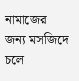নামাজের জন্য মসজিদে চলে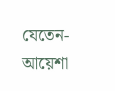যেতেন- আয়েশা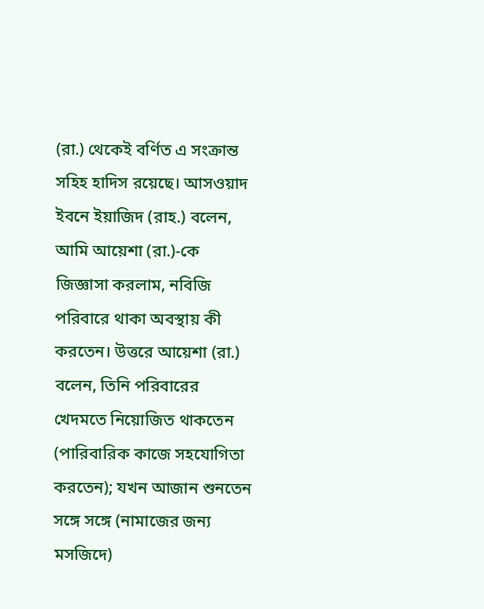(রা.) থেকেই বর্ণিত এ সংক্রান্ত সহিহ হাদিস রয়েছে। আসওয়াদ ইবনে ইয়াজিদ (রাহ.) বলেন, আমি আয়েশা (রা.)-কে জিজ্ঞাসা করলাম, নবিজি পরিবারে থাকা অবস্থায় কী করতেন। উত্তরে আয়েশা (রা.) বলেন, তিনি পরিবারের খেদমতে নিয়োজিত থাকতেন (পারিবারিক কাজে সহযোগিতা করতেন); যখন আজান শুনতেন সঙ্গে সঙ্গে (নামাজের জন্য মসজিদে)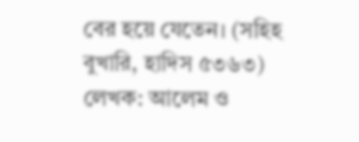বের হয়ে যেতেন। (সহিহ বুখারি, হাদিস ৫৩৬৩)
লেখক: আলেম ও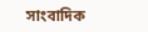সাংবাদিক